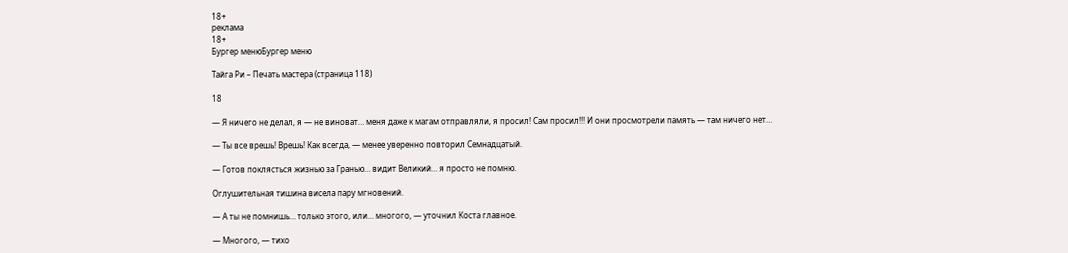18+
реклама
18+
Бургер менюБургер меню

Тайга Ри – Печать мастера (страница 118)

18

— Я ничего не делал, я — не виноват… меня даже к магам отправляли, я просил! Сам просил!!! И они просмотрели память — там ничего нет…

— Ты все врешь! Врешь! Как всегда, — менее уверенно повторил Семнадцатый.

— Готов поклясться жизнью за Гранью… видит Великий… я просто не помню.

Оглушительная тишина висела пару мгновений.

— А ты не помнишь… только этого, или… многого, — уточнил Коста главное.

— Многого, — тихо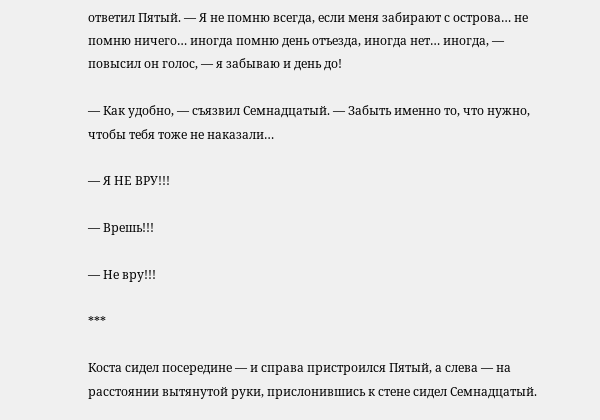ответил Пятый. — Я не помню всегда, если меня забирают с острова… не помню ничего… иногда помню день отъезда, иногда нет… иногда, — повысил он голос, — я забываю и день до!

— Как удобно, — съязвил Семнадцатый. — Забыть именно то, что нужно, чтобы тебя тоже не наказали…

— Я НЕ ВРУ!!!

— Врешь!!!

— Не вру!!!

***

Коста сидел посередине — и справа пристроился Пятый, а слева — на расстоянии вытянутой руки, прислонившись к стене сидел Семнадцатый.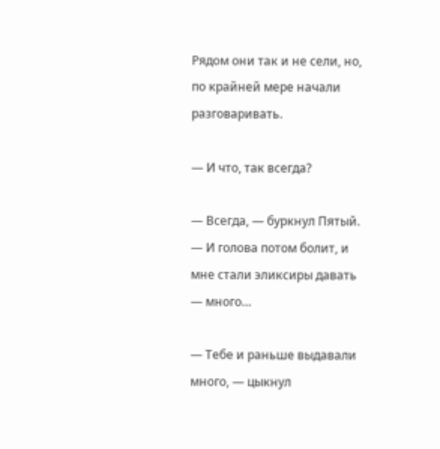Рядом они так и не сели, но, по крайней мере начали разговаривать.

— И что, так всегда?

— Всегда, — буркнул Пятый. — И голова потом болит, и мне стали эликсиры давать — много…

— Тебе и раньше выдавали много, — цыкнул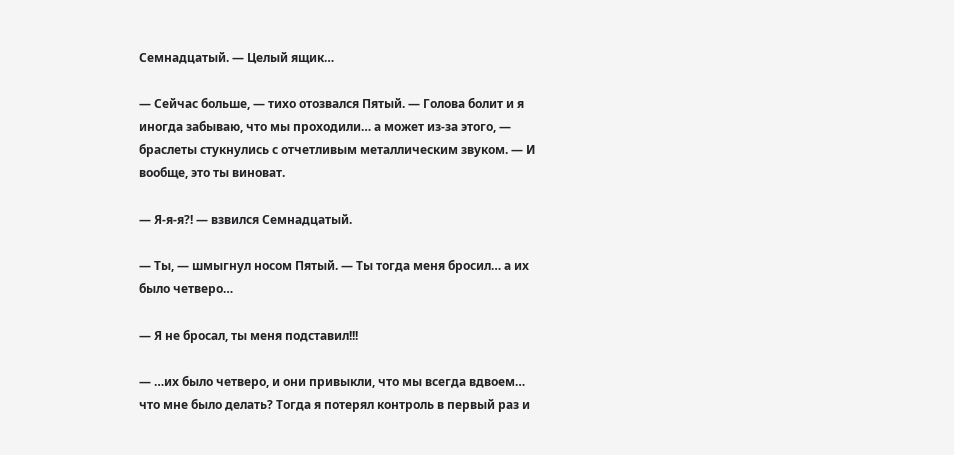Семнадцатый. — Целый ящик…

— Сейчас больше, — тихо отозвался Пятый. — Голова болит и я иногда забываю, что мы проходили… а может из-за этого, — браслеты стукнулись с отчетливым металлическим звуком. — И вообще, это ты виноват.

— Я-я-я?! — взвился Семнадцатый.

— Ты, — шмыгнул носом Пятый. — Ты тогда меня бросил… а их было четверо…

— Я не бросал, ты меня подставил!!!

— …их было четверо, и они привыкли, что мы всегда вдвоем… что мне было делать? Тогда я потерял контроль в первый раз и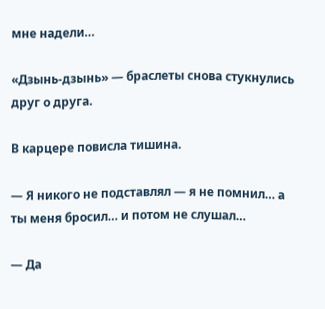мне надели…

«Дзынь-дзынь» — браслеты снова стукнулись друг о друга.

В карцере повисла тишина.

— Я никого не подставлял — я не помнил… а ты меня бросил… и потом не слушал…

— Да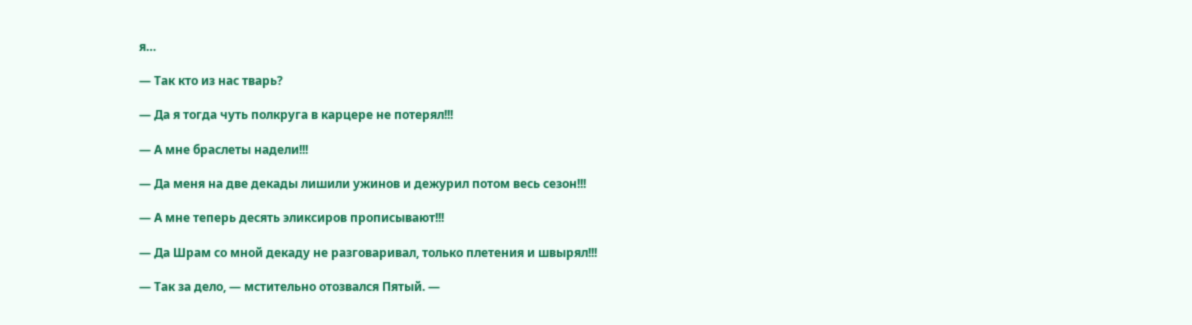я…

— Так кто из нас тварь?

— Да я тогда чуть полкруга в карцере не потерял!!!

— А мне браслеты надели!!!

— Да меня на две декады лишили ужинов и дежурил потом весь сезон!!!

— А мне теперь десять эликсиров прописывают!!!

— Да Шрам со мной декаду не разговаривал, только плетения и швырял!!!

— Так за дело, — мстительно отозвался Пятый. —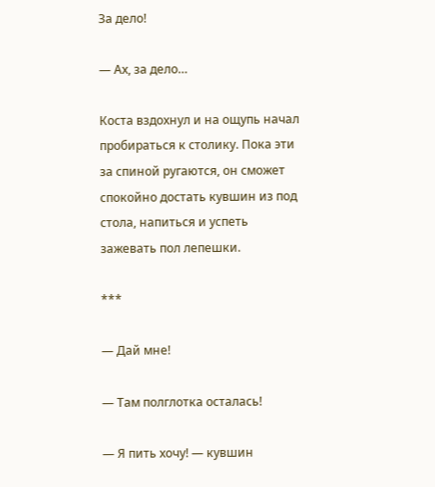За дело!

— Ах, за дело…

Коста вздохнул и на ощупь начал пробираться к столику. Пока эти за спиной ругаются, он сможет спокойно достать кувшин из под стола, напиться и успеть зажевать пол лепешки.

***

— Дай мне!

— Там полглотка осталась!

— Я пить хочу! — кувшин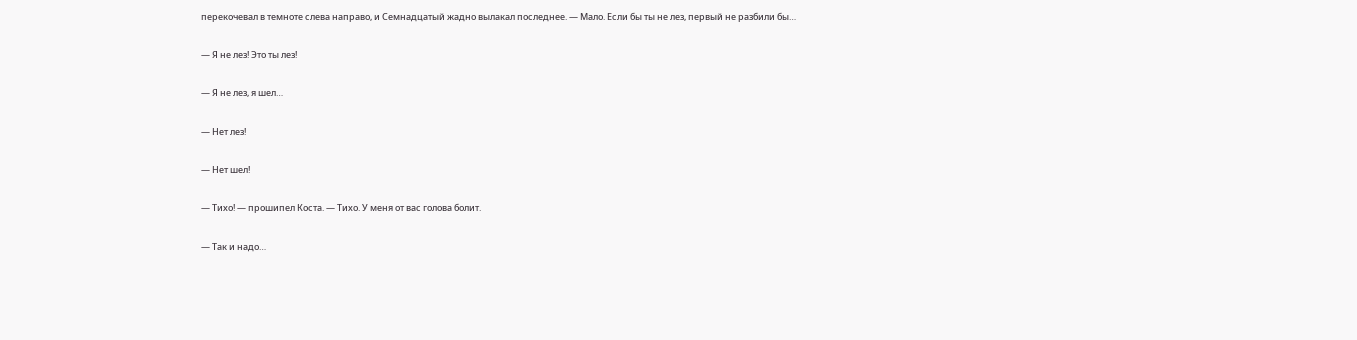перекочевал в темноте слева направо, и Семнадцатый жадно вылакал последнее. — Мало. Если бы ты не лез, первый не разбили бы…

— Я не лез! Это ты лез!

— Я не лез, я шел…

— Нет лез!

— Нет шел!

— Тихо! — прошипел Коста. — Тихо. У меня от вас голова болит.

— Так и надо…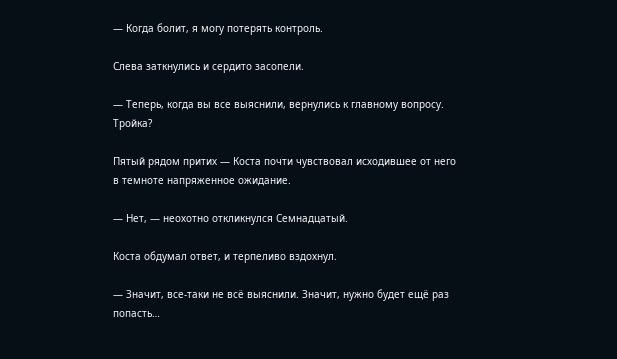— Когда болит, я могу потерять контроль.

Слева заткнулись и сердито засопели.

— Теперь, когда вы все выяснили, вернулись к главному вопросу. Тройка?

Пятый рядом притих — Коста почти чувствовал исходившее от него в темноте напряженное ожидание.

— Нет, — неохотно откликнулся Семнадцатый.

Коста обдумал ответ, и терпеливо вздохнул.

— Значит, все-таки не всё выяснили. Значит, нужно будет ещё раз попасть…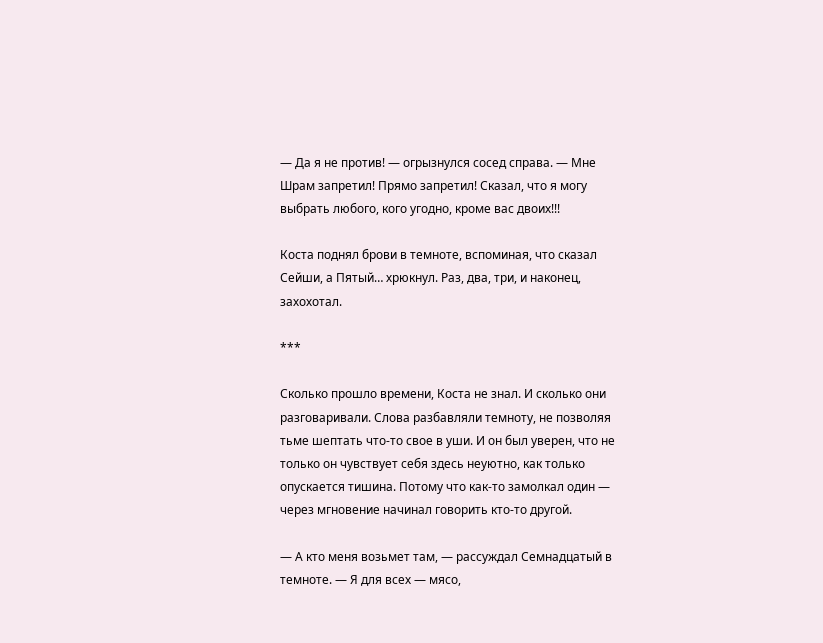— Да я не против! — огрызнулся сосед справа. — Мне Шрам запретил! Прямо запретил! Сказал, что я могу выбрать любого, кого угодно, кроме вас двоих!!!

Коста поднял брови в темноте, вспоминая, что сказал Сейши, а Пятый… хрюкнул. Раз, два, три, и наконец, захохотал.

***

Сколько прошло времени, Коста не знал. И сколько они разговаривали. Слова разбавляли темноту, не позволяя тьме шептать что-то свое в уши. И он был уверен, что не только он чувствует себя здесь неуютно, как только опускается тишина. Потому что как-то замолкал один — через мгновение начинал говорить кто-то другой.

— А кто меня возьмет там, — рассуждал Семнадцатый в темноте. — Я для всех — мясо,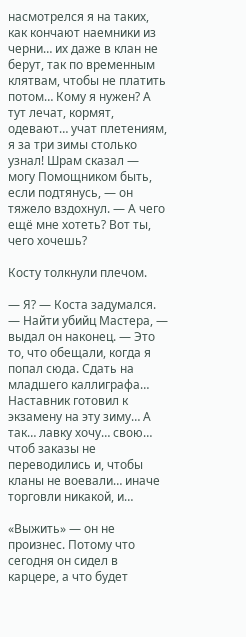насмотрелся я на таких, как кончают наемники из черни… их даже в клан не берут, так по временным клятвам, чтобы не платить потом… Кому я нужен? А тут лечат, кормят, одевают… учат плетениям, я за три зимы столько узнал! Шрам сказал — могу Помощником быть, если подтянусь, — он тяжело вздохнул. — А чего ещё мне хотеть? Вот ты, чего хочешь?

Косту толкнули плечом.

— Я? — Коста задумался. — Найти убийц Мастера, — выдал он наконец. — Это то, что обещали, когда я попал сюда. Сдать на младшего каллиграфа… Наставник готовил к экзамену на эту зиму… А так… лавку хочу… свою… чтоб заказы не переводились и, чтобы кланы не воевали… иначе торговли никакой, и…

«Выжить» — он не произнес. Потому что сегодня он сидел в карцере, а что будет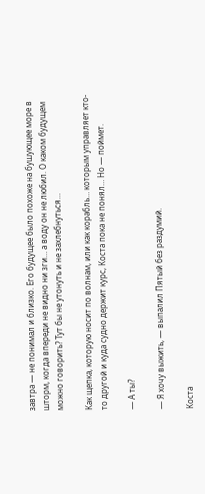завтра — не понимал и близко. Его будущее было похоже на бушующее море в шторм, когда впереди не видно ни зги… а воду он не любил. О каком будущем можно говорить? Тут бы не утонуть и не захлебнуться…

Как щепка, которую носит по волнам, или как корабль… которым управляет кто-то другой и куда судно держит курс, Коста пока не понял… Но — поймет.

— А ты?

— Я хочу выжить, — выпалил Пятый без раздумий.

Коста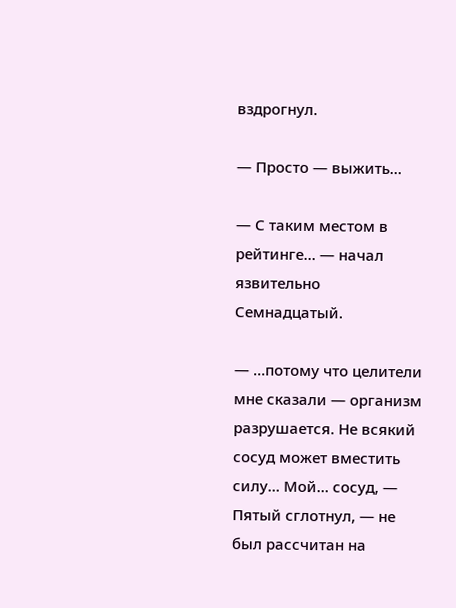вздрогнул.

— Просто — выжить…

— С таким местом в рейтинге… — начал язвительно Семнадцатый.

— …потому что целители мне сказали — организм разрушается. Не всякий сосуд может вместить силу… Мой… сосуд, — Пятый сглотнул, — не был рассчитан на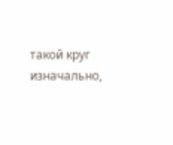такой круг изначально,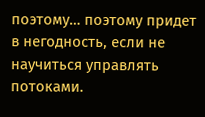поэтому… поэтому придет в негодность, если не научиться управлять потоками.